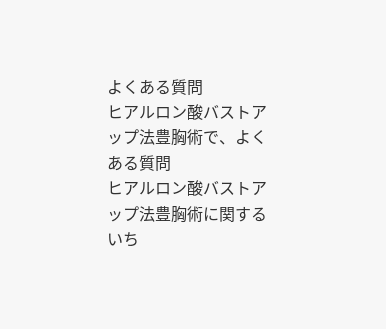よくある質問
ヒアルロン酸バストアップ法豊胸術で、よくある質問
ヒアルロン酸バストアップ法豊胸術に関するいち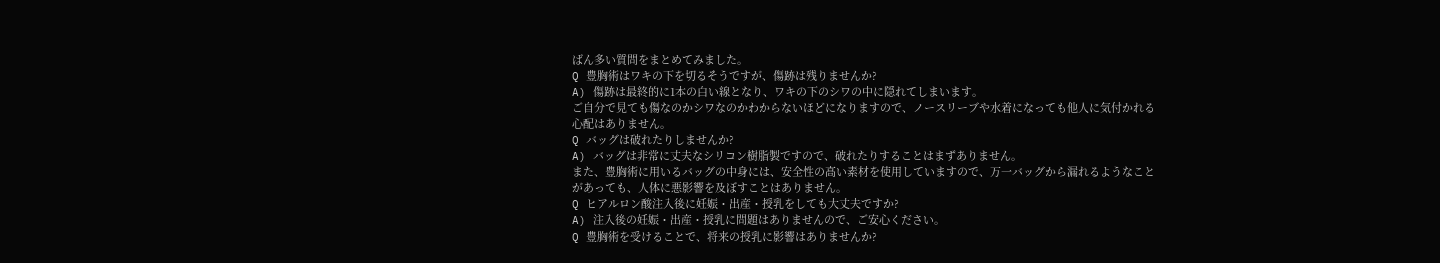ばん多い質問をまとめてみました。
Q 豊胸術はワキの下を切るそうですが、傷跡は残りませんか?
A) 傷跡は最終的に1本の白い線となり、ワキの下のシワの中に隠れてしまいます。
ご自分で見ても傷なのかシワなのかわからないほどになりますので、ノースリーブや水着になっても他人に気付かれる心配はありません。
Q バッグは破れたりしませんか?
A) バッグは非常に丈夫なシリコン樹脂製ですので、破れたりすることはまずありません。
また、豊胸術に用いるバッグの中身には、安全性の高い素材を使用していますので、万一バッグから漏れるようなことがあっても、人体に悪影響を及ぼすことはありません。
Q ヒアルロン酸注入後に妊娠・出産・授乳をしても大丈夫ですか?
A) 注入後の妊娠・出産・授乳に問題はありませんので、ご安心ください。
Q 豊胸術を受けることで、将来の授乳に影響はありませんか?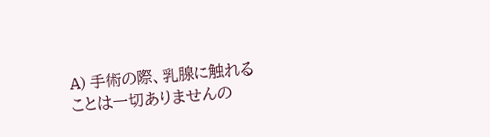A) 手術の際、乳腺に触れることは一切ありませんの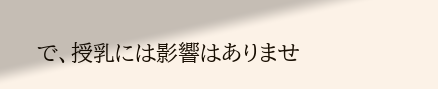で、授乳には影響はありませ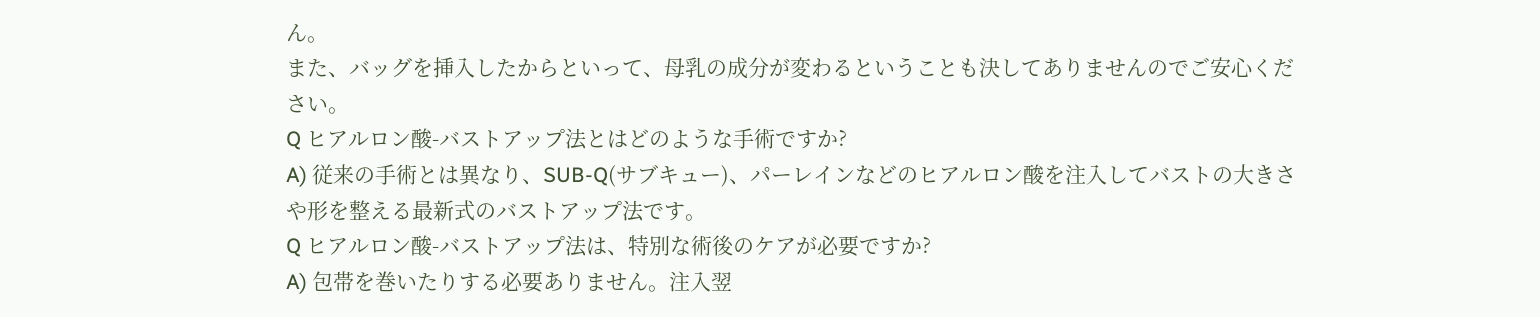ん。
また、バッグを挿入したからといって、母乳の成分が変わるということも決してありませんのでご安心ください。
Q ヒアルロン酸-バストアップ法とはどのような手術ですか?
A) 従来の手術とは異なり、SUB-Q(サブキュー)、パーレインなどのヒアルロン酸を注入してバストの大きさや形を整える最新式のバストアップ法です。
Q ヒアルロン酸-バストアップ法は、特別な術後のケアが必要ですか?
A) 包帯を巻いたりする必要ありません。注入翌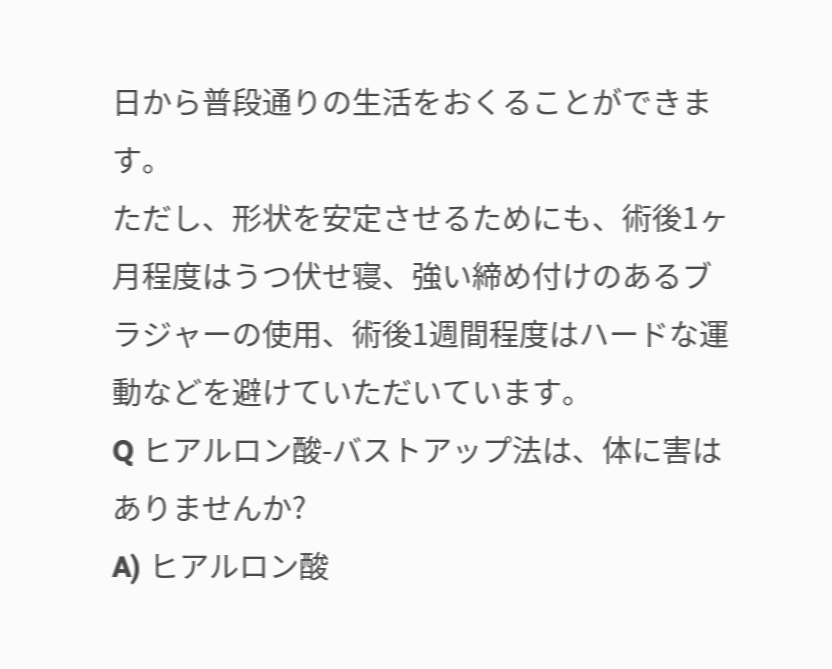日から普段通りの生活をおくることができます。
ただし、形状を安定させるためにも、術後1ヶ月程度はうつ伏せ寝、強い締め付けのあるブラジャーの使用、術後1週間程度はハードな運動などを避けていただいています。
Q ヒアルロン酸-バストアップ法は、体に害はありませんか?
A) ヒアルロン酸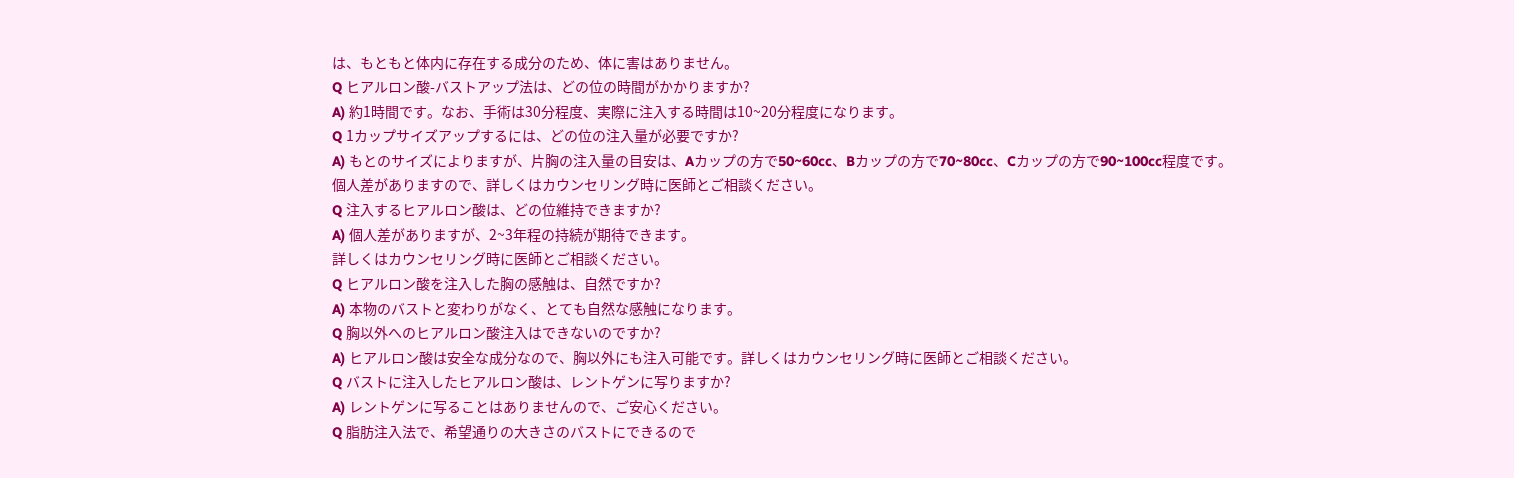は、もともと体内に存在する成分のため、体に害はありません。
Q ヒアルロン酸-バストアップ法は、どの位の時間がかかりますか?
A) 約1時間です。なお、手術は30分程度、実際に注入する時間は10~20分程度になります。
Q 1カップサイズアップするには、どの位の注入量が必要ですか?
A) もとのサイズによりますが、片胸の注入量の目安は、Aカップの方で50~60cc、Bカップの方で70~80cc、Cカップの方で90~100cc程度です。
個人差がありますので、詳しくはカウンセリング時に医師とご相談ください。
Q 注入するヒアルロン酸は、どの位維持できますか?
A) 個人差がありますが、2~3年程の持続が期待できます。
詳しくはカウンセリング時に医師とご相談ください。
Q ヒアルロン酸を注入した胸の感触は、自然ですか?
A) 本物のバストと変わりがなく、とても自然な感触になります。
Q 胸以外へのヒアルロン酸注入はできないのですか?
A) ヒアルロン酸は安全な成分なので、胸以外にも注入可能です。詳しくはカウンセリング時に医師とご相談ください。
Q バストに注入したヒアルロン酸は、レントゲンに写りますか?
A) レントゲンに写ることはありませんので、ご安心ください。
Q 脂肪注入法で、希望通りの大きさのバストにできるので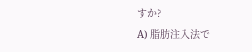すか?
A) 脂肪注入法で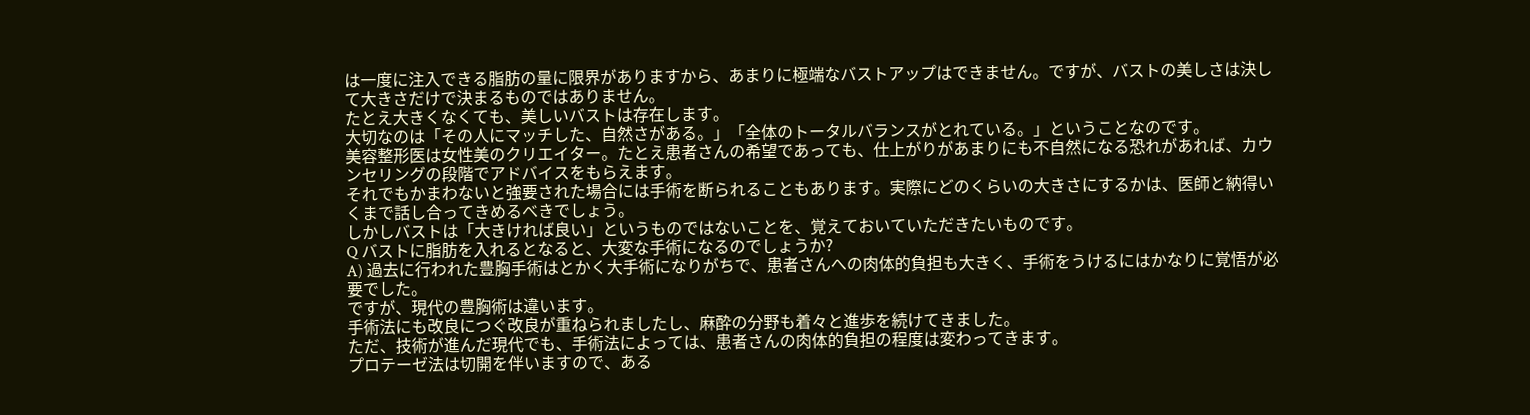は一度に注入できる脂肪の量に限界がありますから、あまりに極端なバストアップはできません。ですが、バストの美しさは決して大きさだけで決まるものではありません。
たとえ大きくなくても、美しいバストは存在します。
大切なのは「その人にマッチした、自然さがある。」「全体のトータルバランスがとれている。」ということなのです。
美容整形医は女性美のクリエイター。たとえ患者さんの希望であっても、仕上がりがあまりにも不自然になる恐れがあれば、カウンセリングの段階でアドバイスをもらえます。
それでもかまわないと強要された場合には手術を断られることもあります。実際にどのくらいの大きさにするかは、医師と納得いくまで話し合ってきめるべきでしょう。
しかしバストは「大きければ良い」というものではないことを、覚えておいていただきたいものです。
Q バストに脂肪を入れるとなると、大変な手術になるのでしょうか?
A) 過去に行われた豊胸手術はとかく大手術になりがちで、患者さんへの肉体的負担も大きく、手術をうけるにはかなりに覚悟が必要でした。
ですが、現代の豊胸術は違います。
手術法にも改良につぐ改良が重ねられましたし、麻酔の分野も着々と進歩を続けてきました。
ただ、技術が進んだ現代でも、手術法によっては、患者さんの肉体的負担の程度は変わってきます。
プロテーゼ法は切開を伴いますので、ある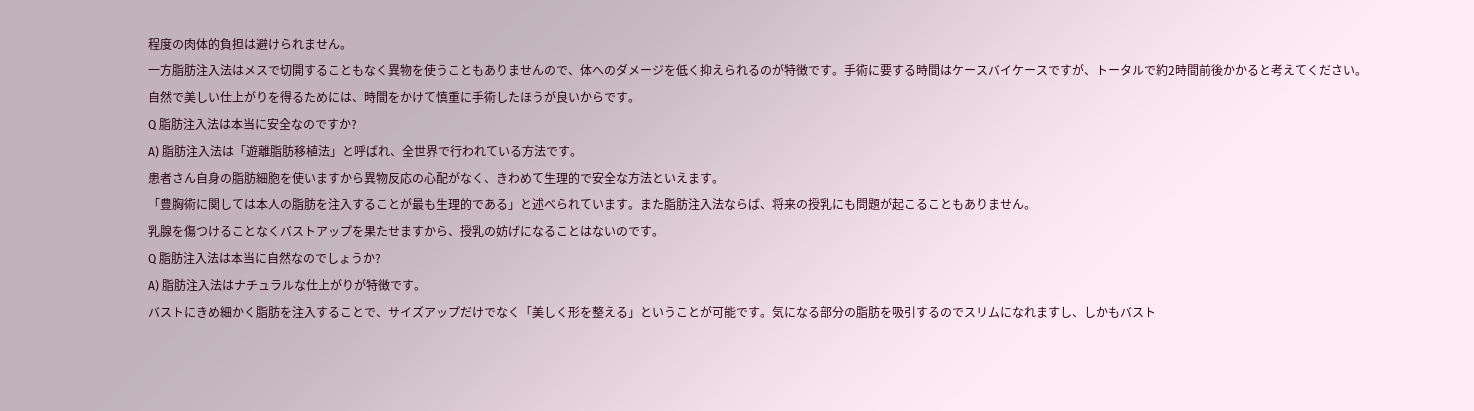程度の肉体的負担は避けられません。
一方脂肪注入法はメスで切開することもなく異物を使うこともありませんので、体へのダメージを低く抑えられるのが特徴です。手術に要する時間はケースバイケースですが、トータルで約2時間前後かかると考えてください。
自然で美しい仕上がりを得るためには、時間をかけて慎重に手術したほうが良いからです。
Q 脂肪注入法は本当に安全なのですか?
A) 脂肪注入法は「遊離脂肪移植法」と呼ばれ、全世界で行われている方法です。
患者さん自身の脂肪細胞を使いますから異物反応の心配がなく、きわめて生理的で安全な方法といえます。
「豊胸術に関しては本人の脂肪を注入することが最も生理的である」と述べられています。また脂肪注入法ならば、将来の授乳にも問題が起こることもありません。
乳腺を傷つけることなくバストアップを果たせますから、授乳の妨げになることはないのです。
Q 脂肪注入法は本当に自然なのでしょうか?
A) 脂肪注入法はナチュラルな仕上がりが特徴です。
バストにきめ細かく脂肪を注入することで、サイズアップだけでなく「美しく形を整える」ということが可能です。気になる部分の脂肪を吸引するのでスリムになれますし、しかもバスト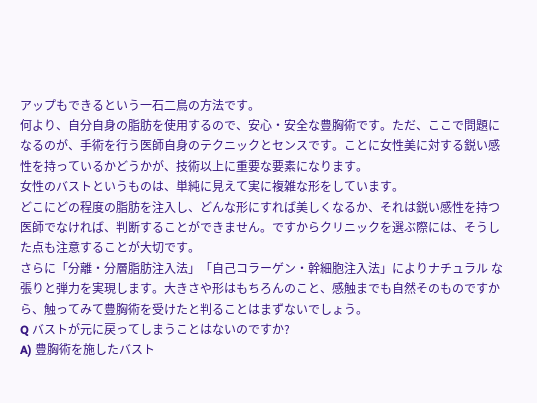アップもできるという一石二鳥の方法です。
何より、自分自身の脂肪を使用するので、安心・安全な豊胸術です。ただ、ここで問題になるのが、手術を行う医師自身のテクニックとセンスです。ことに女性美に対する鋭い感性を持っているかどうかが、技術以上に重要な要素になります。
女性のバストというものは、単純に見えて実に複雑な形をしています。
どこにどの程度の脂肪を注入し、どんな形にすれば美しくなるか、それは鋭い感性を持つ医師でなければ、判断することができません。ですからクリニックを選ぶ際には、そうした点も注意することが大切です。
さらに「分離・分層脂肪注入法」「自己コラーゲン・幹細胞注入法」によりナチュラル な張りと弾力を実現します。大きさや形はもちろんのこと、感触までも自然そのものですから、触ってみて豊胸術を受けたと判ることはまずないでしょう。
Q バストが元に戻ってしまうことはないのですか?
A) 豊胸術を施したバスト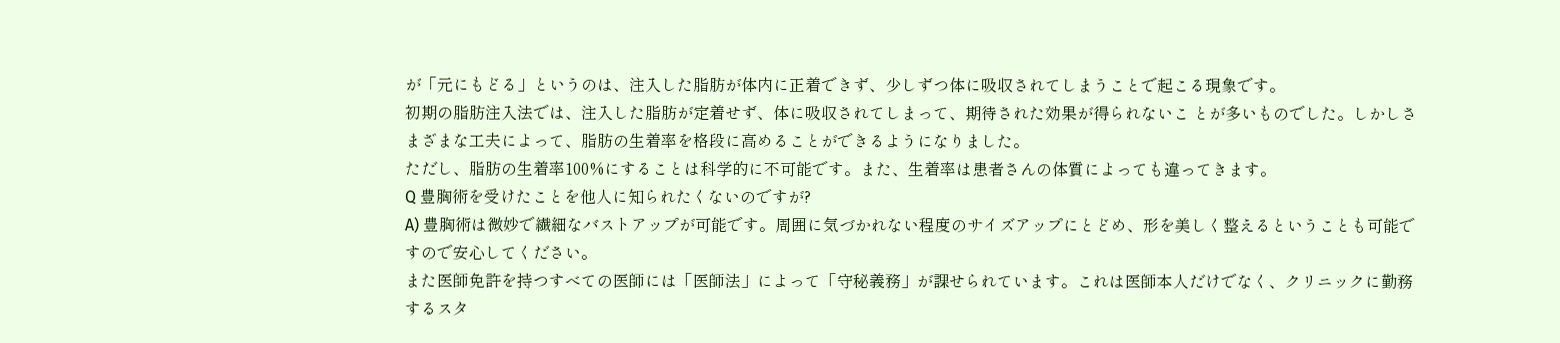が「元にもどる」というのは、注入した脂肪が体内に正着できず、少しずつ体に吸収されてしまうことで起こる現象です。
初期の脂肪注入法では、注入した脂肪が定着せず、体に吸収されてしまって、期待された効果が得られないこ とが多いものでした。しかしさまざまな工夫によって、脂肪の生着率を格段に高めることができるようになりました。
ただし、脂肪の生着率100%にすることは科学的に不可能です。また、生着率は患者さんの体質によっても違ってきます。
Q 豊胸術を受けたことを他人に知られたくないのですが?
A) 豊胸術は微妙で繊細なバストアップが可能です。周囲に気づかれない程度のサイズアップにとどめ、形を美しく整えるということも可能ですので安心してください。
また医師免許を持つすべての医師には「医師法」によって「守秘義務」が課せられています。これは医師本人だけでなく、クリニックに勤務するスタ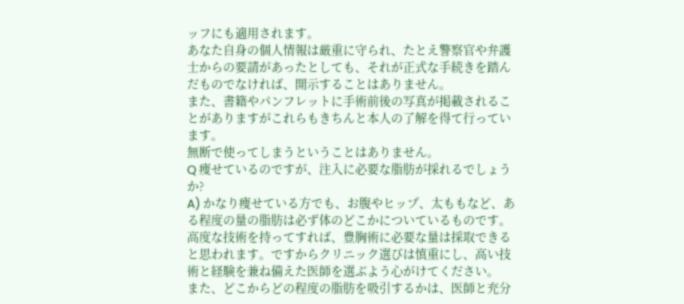ッフにも適用されます。
あなた自身の個人情報は厳重に守られ、たとえ警察官や弁護士からの要請があったとしても、それが正式な手続きを踏んだものでなければ、開示することはありません。
また、書籍やパンフレットに手術前後の写真が掲載されることがありますがこれらもきちんと本人の了解を得て行っています。
無断で使ってしまうということはありません。
Q 痩せているのですが、注入に必要な脂肪が採れるでしょうか?
A) かなり痩せている方でも、お腹やヒップ、太ももなど、ある程度の量の脂肪は必ず体のどこかについているものです。
高度な技術を持ってすれば、豊胸術に必要な量は採取できると思われます。ですからクリニック選びは慎重にし、高い技術と経験を兼ね備えた医師を選ぶよう心がけてください。
また、どこからどの程度の脂肪を吸引するかは、医師と充分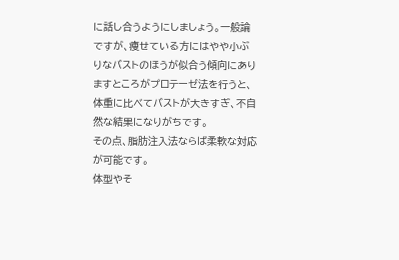に話し合うようにしましょう。一般論ですが、痩せている方にはやや小ぶりなバストのほうが似合う傾向にありますところがプロテーゼ法を行うと、体重に比べてバストが大きすぎ、不自然な結果になりがちです。
その点、脂肪注入法ならば柔軟な対応が可能です。
体型やそ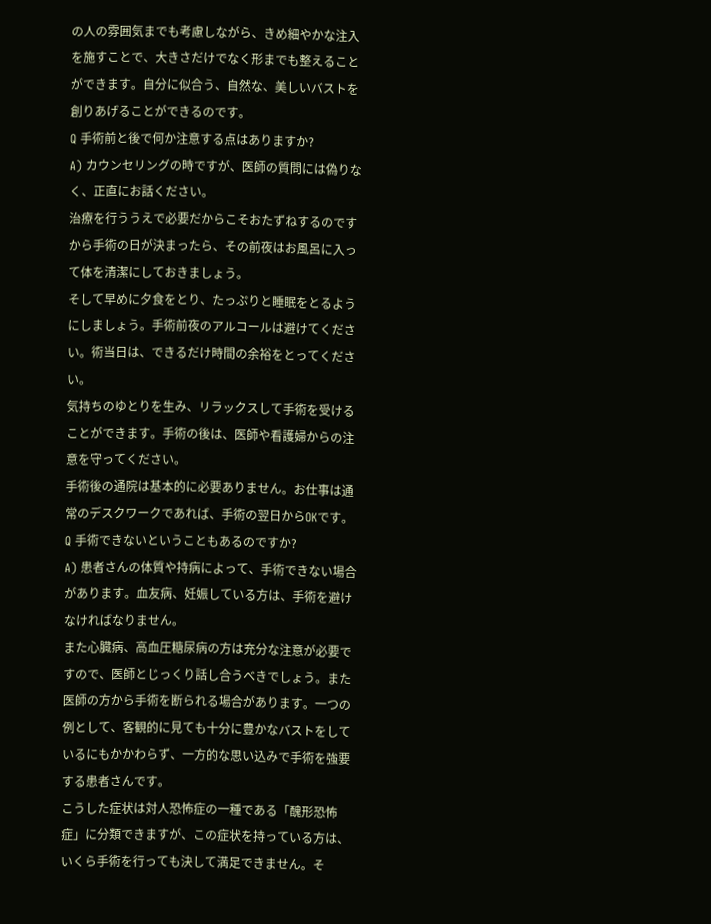の人の雰囲気までも考慮しながら、きめ細やかな注入を施すことで、大きさだけでなく形までも整えることができます。自分に似合う、自然な、美しいバストを創りあげることができるのです。
Q 手術前と後で何か注意する点はありますか?
A) カウンセリングの時ですが、医師の質問には偽りなく、正直にお話ください。
治療を行ううえで必要だからこそおたずねするのですから手術の日が決まったら、その前夜はお風呂に入って体を清潔にしておきましょう。
そして早めに夕食をとり、たっぷりと睡眠をとるようにしましょう。手術前夜のアルコールは避けてください。術当日は、できるだけ時間の余裕をとってください。
気持ちのゆとりを生み、リラックスして手術を受けることができます。手術の後は、医師や看護婦からの注意を守ってください。
手術後の通院は基本的に必要ありません。お仕事は通常のデスクワークであれば、手術の翌日からOKです。
Q 手術できないということもあるのですか?
A) 患者さんの体質や持病によって、手術できない場合があります。血友病、妊娠している方は、手術を避けなければなりません。
また心臓病、高血圧糖尿病の方は充分な注意が必要ですので、医師とじっくり話し合うべきでしょう。また医師の方から手術を断られる場合があります。一つの例として、客観的に見ても十分に豊かなバストをしているにもかかわらず、一方的な思い込みで手術を強要する患者さんです。
こうした症状は対人恐怖症の一種である「醜形恐怖症」に分類できますが、この症状を持っている方は、いくら手術を行っても決して満足できません。そ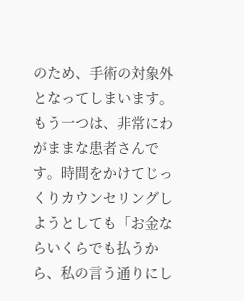のため、手術の対象外となってしまいます。
もう一つは、非常にわがままな患者さんです。時間をかけてじっくりカウンセリングしようとしても「お金ならいくらでも払うから、私の言う通りにし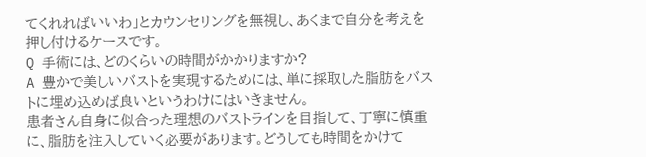てくれればいいわ」とカウンセリングを無視し、あくまで自分を考えを押し付けるケースです。
Q 手術には、どのくらいの時間がかかりますか?
A 豊かで美しいバストを実現するためには、単に採取した脂肪をバストに埋め込めば良いというわけにはいきません。
患者さん自身に似合った理想のバストラインを目指して、丁寧に慎重に、脂肪を注入していく必要があります。どうしても時間をかけて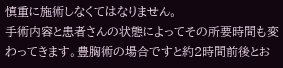慎重に施術しなくてはなりません。
手術内容と患者さんの状態によってその所要時間も変わってきます。豊胸術の場合ですと約2時間前後とお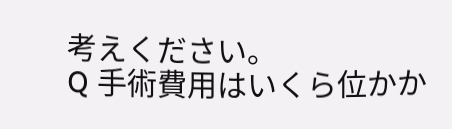考えください。
Q 手術費用はいくら位かか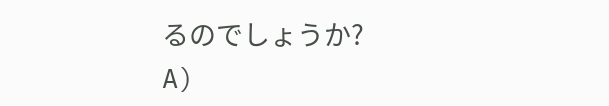るのでしょうか?
A)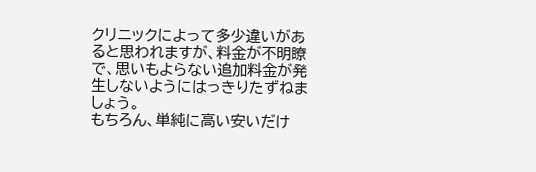クリニックによって多少違いがあると思われますが、料金が不明瞭で、思いもよらない追加料金が発生しないようにはっきりたずねましょう。
もちろん、単純に高い安いだけ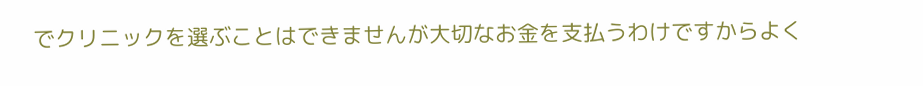でクリニックを選ぶことはできませんが大切なお金を支払うわけですからよく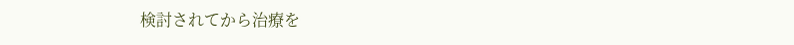検討されてから治療を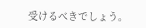受けるべきでしょう。